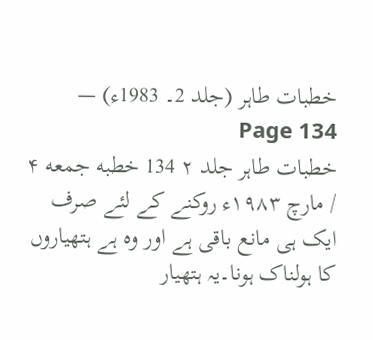خطبات طاہر (جلد 2۔ 1983ء) — Page 134
خطبات طاہر جلد ۲ 134 خطبه جمعه ۴ / مارچ ۱۹۸۳ء روکنے کے لئے صرف ایک ہی مانع باقی ہے اور وہ ہے ہتھیاروں کا ہولناک ہونا۔یہ ہتھیار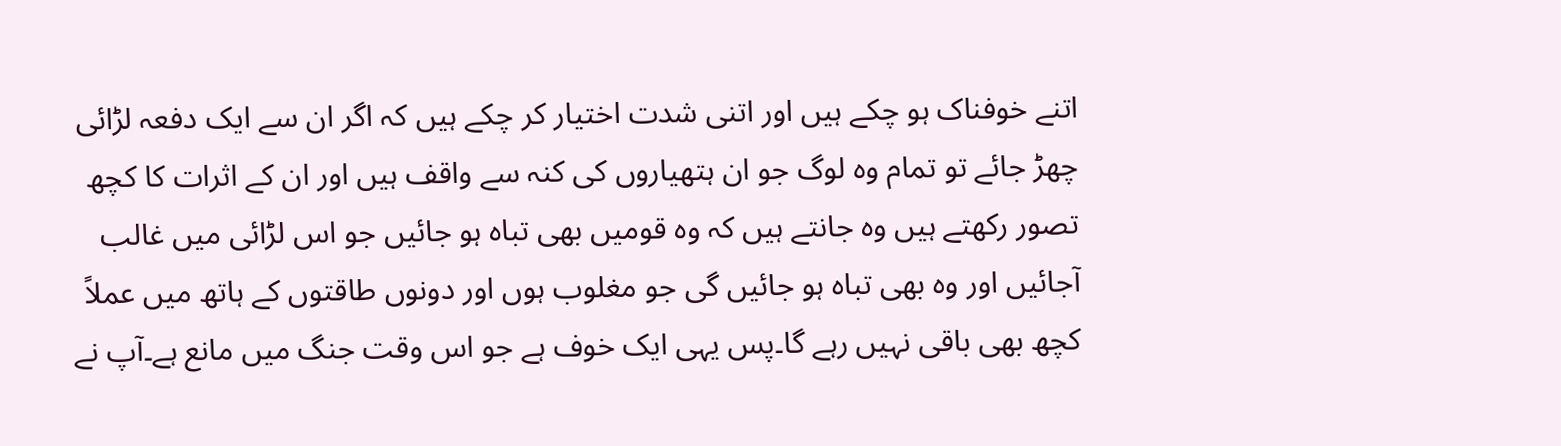اتنے خوفناک ہو چکے ہیں اور اتنی شدت اختیار کر چکے ہیں کہ اگر ان سے ایک دفعہ لڑائی چھڑ جائے تو تمام وہ لوگ جو ان ہتھیاروں کی کنہ سے واقف ہیں اور ان کے اثرات کا کچھ تصور رکھتے ہیں وہ جانتے ہیں کہ وہ قومیں بھی تباہ ہو جائیں جو اس لڑائی میں غالب آجائیں اور وہ بھی تباہ ہو جائیں گی جو مغلوب ہوں اور دونوں طاقتوں کے ہاتھ میں عملاً کچھ بھی باقی نہیں رہے گا۔پس یہی ایک خوف ہے جو اس وقت جنگ میں مانع ہے۔آپ نے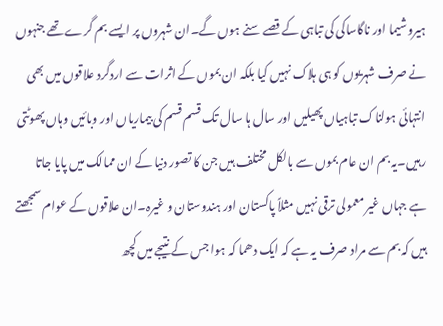ہیروشیما اور ناگاساکی کی تباہی کے قصے سنے ہوں گے۔ان شہروں پر ایسے بم گرے تھے جنہوں نے صرف شہریوں کو ہی ہلاک نہیں کیا بلکہ ان بموں کے اثرات سے اردگرد علاقوں میں بھی انتہائی ہولناک تباہیاں پھیلیں اور سال ہا سال تک قسم قسم کی بیماریاں اور وبائیں وہاں پھوٹتی رہیں۔یہ بم ان عام بموں سے بالکل مختلف ہیں جن کا تصور دنیا کے ان ممالک میں پایا جاتا ہے جہاں غیر معمولی ترقی نہیں مثلاً پاکستان اور ہندوستان و غیرہ۔ان علاقوں کے عوام سمجھتے ہیں کہ بم سے مراد صرف یہ ہے کہ ایک دھما کہ ہوا جس کے نتیجے میں کچھ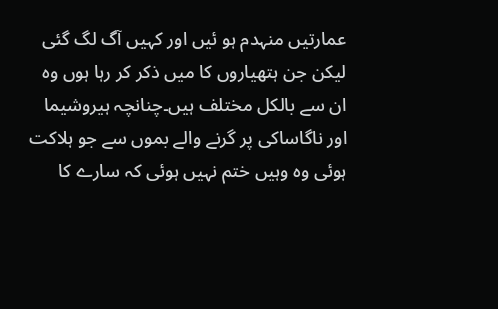عمارتیں منہدم ہو ئیں اور کہیں آگ لگ گئی لیکن جن ہتھیاروں کا میں ذکر کر رہا ہوں وہ ان سے بالکل مختلف ہیں۔چنانچہ ہیروشیما اور ناگاساکی پر گرنے والے بموں سے جو ہلاکت ہوئی وہ وہیں ختم نہیں ہوئی کہ سارے کا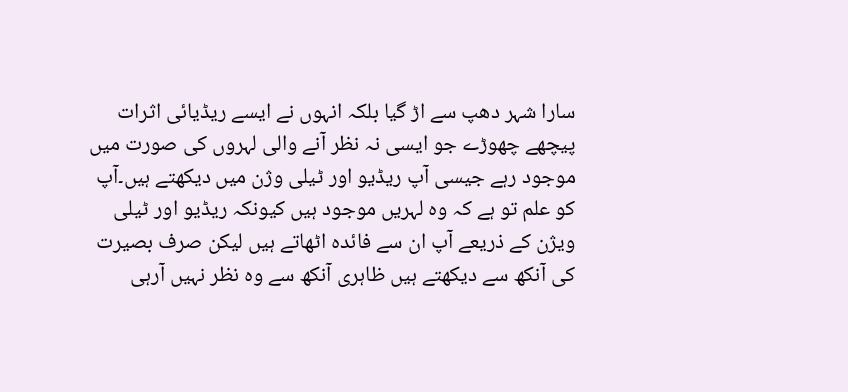سارا شہر دھپ سے اڑ گیا بلکہ انہوں نے ایسے ریڈیائی اثرات پیچھے چھوڑے جو ایسی نہ نظر آنے والی لہروں کی صورت میں موجود رہے جیسی آپ ریڈیو اور ٹیلی وژن میں دیکھتے ہیں۔آپ کو علم تو ہے کہ وہ لہریں موجود ہیں کیونکہ ریڈیو اور ٹیلی ویژن کے ذریعے آپ ان سے فائدہ اٹھاتے ہیں لیکن صرف بصیرت کی آنکھ سے دیکھتے ہیں ظاہری آنکھ سے وہ نظر نہیں آرہی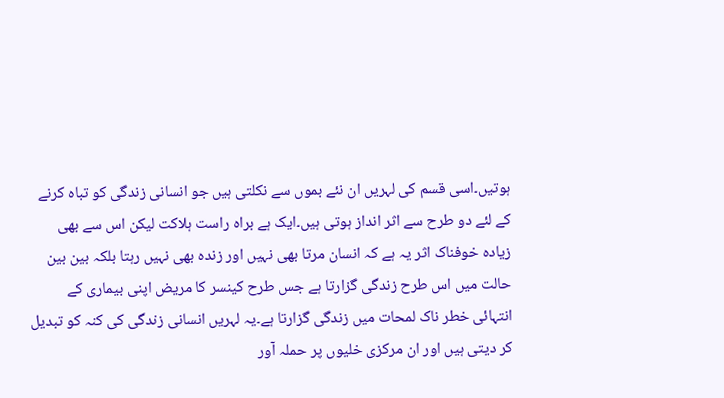ہوتیں۔اسی قسم کی لہریں ان نئے بموں سے نکلتی ہیں جو انسانی زندگی کو تباہ کرنے کے لئے دو طرح سے اثر انداز ہوتی ہیں۔ایک ہے براہ راست ہلاکت لیکن اس سے بھی زیادہ خوفناک اثر یہ ہے کہ انسان مرتا بھی نہیں اور زندہ بھی نہیں رہتا بلکہ بین بین حالت میں اس طرح زندگی گزارتا ہے جس طرح کینسر کا مریض اپنی بیماری کے انتہائی خطر ناک لمحات میں زندگی گزارتا ہے۔یہ لہریں انسانی زندگی کی کنہ کو تبدیل کر دیتی ہیں اور ان مرکزی خلیوں پر حملہ آور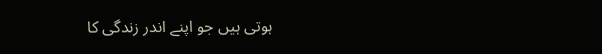ہوتی ہیں جو اپنے اندر زندگی کا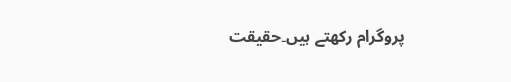پروگرام رکھتے ہیں۔حقیقت